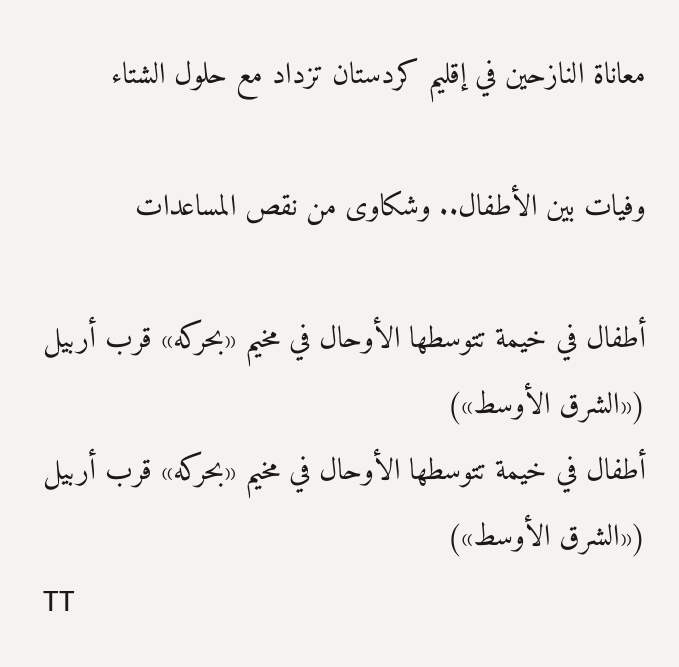معاناة النازحين في إقليم كردستان تزداد مع حلول الشتاء

وفيات بين الأطفال.. وشكاوى من نقص المساعدات

أطفال في خيمة تتوسطها الأوحال في مخيم «بحركه» قرب أربيل («الشرق الأوسط»)
أطفال في خيمة تتوسطها الأوحال في مخيم «بحركه» قرب أربيل («الشرق الأوسط»)
TT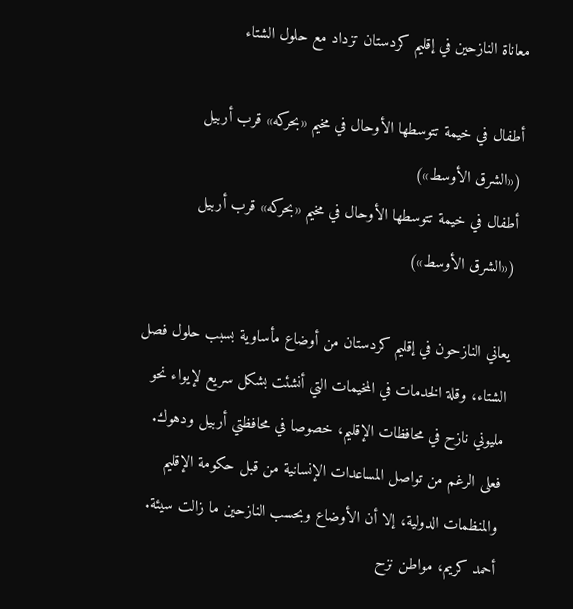معاناة النازحين في إقليم كردستان تزداد مع حلول الشتاء

أطفال في خيمة تتوسطها الأوحال في مخيم «بحركه» قرب أربيل («الشرق الأوسط»)
أطفال في خيمة تتوسطها الأوحال في مخيم «بحركه» قرب أربيل («الشرق الأوسط»)

يعاني النازحون في إقليم كردستان من أوضاع مأساوية بسبب حلول فصل الشتاء، وقلة الخدمات في المخيمات التي أنشئت بشكل سريع لإيواء نحو مليوني نازح في محافظات الإقليم، خصوصا في محافظتي أربيل ودهوك. فعلى الرغم من تواصل المساعدات الإنسانية من قبل حكومة الإقليم والمنظمات الدولية، إلا أن الأوضاع وبحسب النازحين ما زالت سيئة.
أحمد كريم، مواطن نزح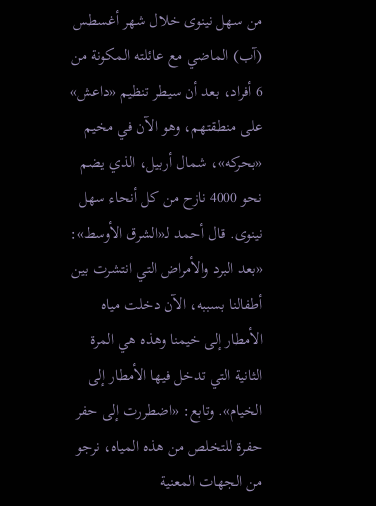من سهل نينوى خلال شهر أغسطس (آب) الماضي مع عائلته المكونة من 6 أفراد، بعد أن سيطر تنظيم «داعش» على منطقتهم، وهو الآن في مخيم «بحركه»، شمال أربيل، الذي يضم نحو 4000 نازح من كل أنحاء سهل نينوى. قال أحمد لـ«الشرق الأوسط»: «بعد البرد والأمراض التي انتشرت بين أطفالنا بسببه، الآن دخلت مياه الأمطار إلى خيمنا وهذه هي المرة الثانية التي تدخل فيها الأمطار إلى الخيام». وتابع: «اضطررت إلى حفر حفرة للتخلص من هذه المياه، نرجو من الجهات المعنية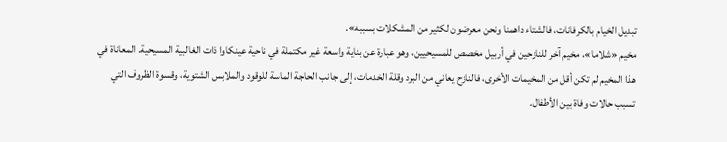تبديل الخيام بالكرفانات، فالشتاء داهمنا ونحن معرضون لكثير من المشكلات بسببه».
مخيم «شلاما»، مخيم آخر للنازحين في أربيل مخصص للمسيحيين، وهو عبارة عن بناية واسعة غير مكتملة في ناحية عينكاوا ذات الغالبية المسيحية. المعاناة في هذا المخيم لم تكن أقل من المخيمات الأخرى، فالنازح يعاني من البرد وقلة الخدمات، إلى جانب الحاجة الماسة للوقود والملابس الشتوية، وقسوة الظروف التي تسبب حالات وفاة بين الأطفال.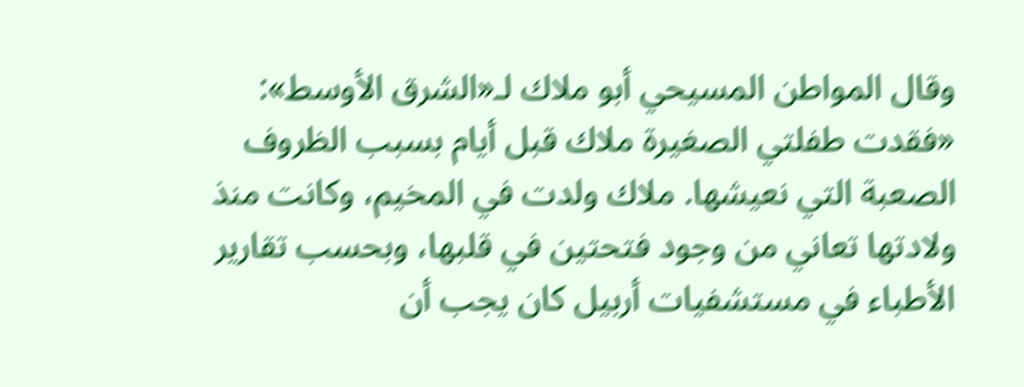وقال المواطن المسيحي أبو ملاك لـ«الشرق الأوسط»: «فقدت طفلتي الصغيرة ملاك قبل أيام بسبب الظروف الصعبة التي نعيشها. ملاك ولدت في المخيم، وكانت منذ ولادتها تعاني من وجود فتحتين في قلبها، وبحسب تقارير الأطباء في مستشفيات أربيل كان يجب أن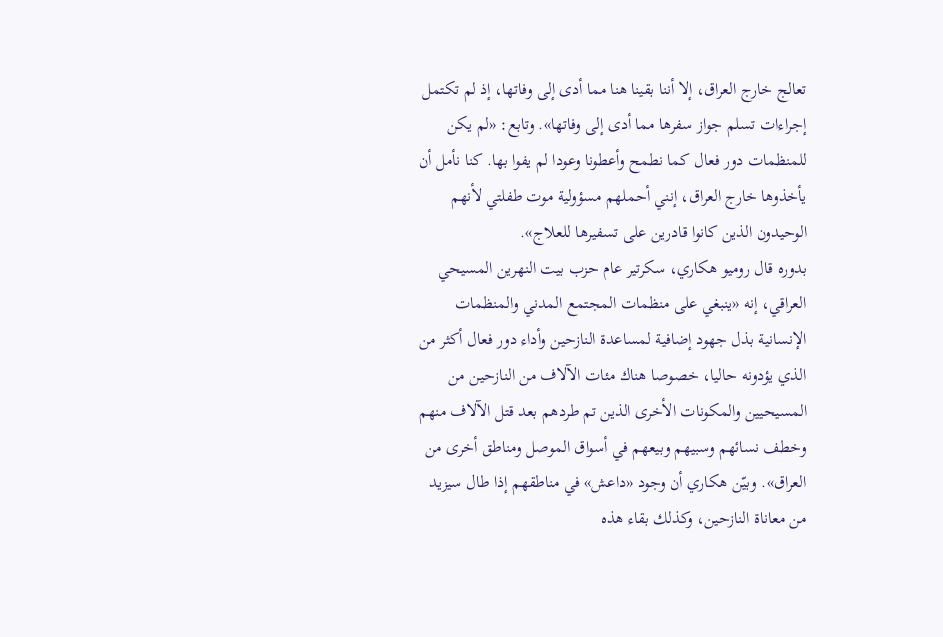تعالج خارج العراق، إلا أننا بقينا هنا مما أدى إلى وفاتها، إذ لم تكتمل إجراءات تسلم جواز سفرها مما أدى إلى وفاتها». وتابع: «لم يكن للمنظمات دور فعال كما نطمح وأعطونا وعودا لم يفوا بها. كنا نأمل أن يأخذوها خارج العراق، إنني أحملهم مسؤولية موت طفلتي لأنهم الوحيدون الذين كانوا قادرين على تسفيرها للعلاج».
بدوره قال روميو هكاري، سكرتير عام حزب بيت النهرين المسيحي العراقي، إنه «ينبغي على منظمات المجتمع المدني والمنظمات الإنسانية بذل جهود إضافية لمساعدة النازحين وأداء دور فعال أكثر من الذي يؤدونه حاليا، خصوصا هناك مئات الآلاف من النازحين من المسيحيين والمكونات الأخرى الذين تم طردهم بعد قتل الآلاف منهم وخطف نسائهم وسبيهم وبيعهم في أسواق الموصل ومناطق أخرى من العراق». وبيّن هكاري أن وجود «داعش» في مناطقهم إذا طال سيزيد من معاناة النازحين، وكذلك بقاء هذه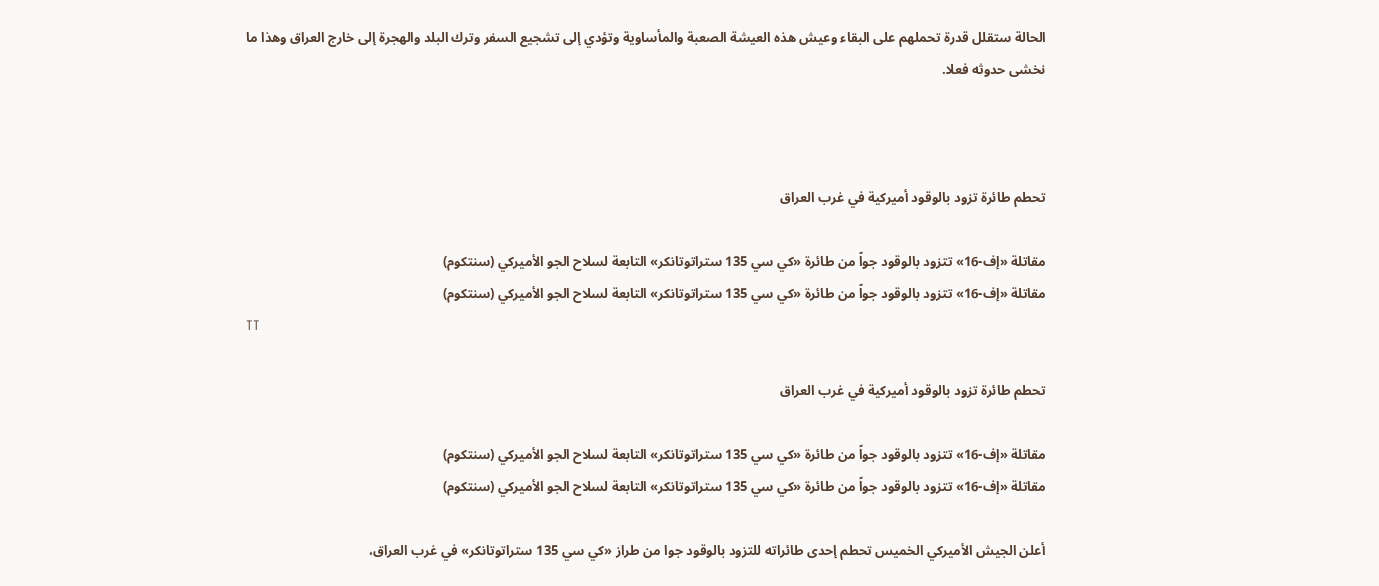الحالة ستقلل قدرة تحملهم على البقاء وعيش هذه العيشة الصعبة والمأساوية وتؤدي إلى تشجيع السفر وترك البلد والهجرة إلى خارج العراق وهذا ما نخشى حدوثه فعلا.



تحطم طائرة تزود بالوقود أميركية في غرب العراق

مقاتلة «إف-16» تتزود بالوقود جواً من طائرة «كي سي 135 ستراتوتانكر» التابعة لسلاح الجو الأميركي (سنتكوم)
مقاتلة «إف-16» تتزود بالوقود جواً من طائرة «كي سي 135 ستراتوتانكر» التابعة لسلاح الجو الأميركي (سنتكوم)
TT

تحطم طائرة تزود بالوقود أميركية في غرب العراق

مقاتلة «إف-16» تتزود بالوقود جواً من طائرة «كي سي 135 ستراتوتانكر» التابعة لسلاح الجو الأميركي (سنتكوم)
مقاتلة «إف-16» تتزود بالوقود جواً من طائرة «كي سي 135 ستراتوتانكر» التابعة لسلاح الجو الأميركي (سنتكوم)

أعلن الجيش الأميركي الخميس تحطم إحدى طائراته للتزود بالوقود جوا من طراز «كي سي 135 ستراتوتانكر» في غرب العراق،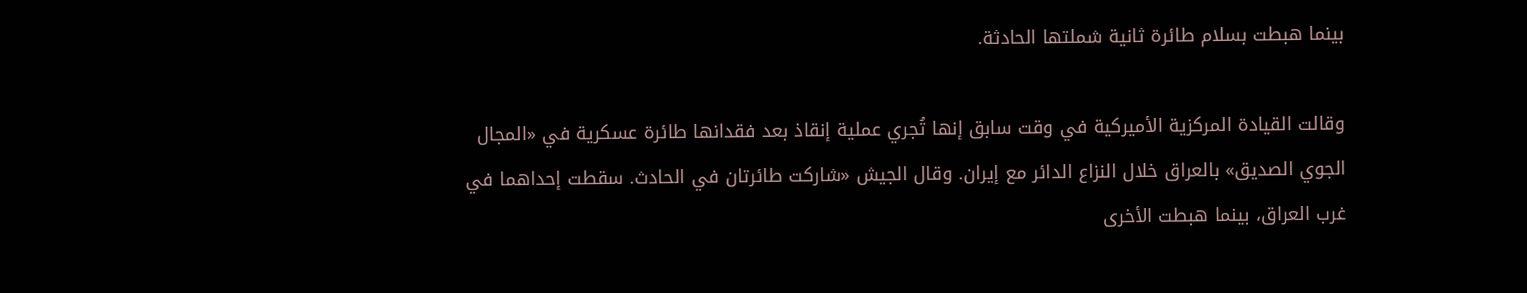بينما هبطت بسلام طائرة ثانية شملتها الحادثة.

وقالت القيادة المركزية الأميركية في وقت سابق إنها ‌تُجري ‌عملية إنقاذ ‌بعد فقدانها طائرة عسكرية في «المجال الجوي الصديق» بالعراق خلال النزاع الدائر ‌مع إيران. وقال ‌الجيش «شاركت طائرتان في ‌الحادث. سقطت إحداهما في غرب العراق، ‌بينما هبطت الأخرى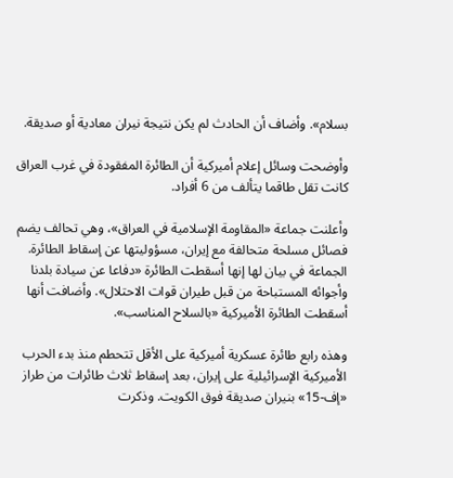بسلام». وأضاف أن الحادث لم يكن نتيجة نيران معادية أو صديقة.

وأوضحت وسائل إعلام أميركية أن الطائرة المفقودة في غرب العراق كانت تقل طاقما يتألف من 6 أفراد.

وأعلنت جماعة «المقاومة ‌الإسلامية في العراق»، وهي ‌تحالف يضم فصائل مسلحة متحالفة مع إيران، مسؤوليتها عن إسقاط ‌الطائرة. الجماعة في بيان لها إنها أسقطت ‌الطائرة «دفاعا عن سيادة بلدنا وأجوائه المستباحة من قبل طيران قوات الاحتلال». وأضافت أنها أسقطت الطائرة الأميركية «بالسلاح المناسب».

وهذه رابع طائرة عسكرية أميركية على الأقل تتحطم منذ بدء الحرب الأميركية الإسرائيلية على إيران، بعد إسقاط ثلاث طائرات من طراز «إف-15» بنيران صديقة فوق الكويت. وذكرت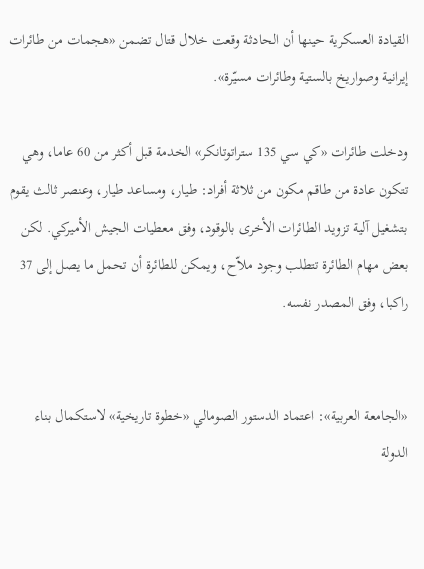القيادة العسكرية حينها أن الحادثة وقعت خلال قتال تضمن «هجمات من طائرات إيرانية وصواريخ بالستية وطائرات مسيّرة».

ودخلت طائرات «كي سي 135 ستراتوتانكر» الخدمة قبل أكثر من 60 عاما، وهي تتكون عادة من طاقم مكون من ثلاثة أفراد: طيار، ومساعد طيار، وعنصر ثالث يقوم بتشغيل آلية تزويد الطائرات الأخرى بالوقود، وفق معطيات الجيش الأميركي. لكن بعض مهام الطائرة تتطلب وجود ملاّح، ويمكن للطائرة أن تحمل ما يصل إلى 37 راكبا، وفق المصدر نفسه.


«الجامعة العربية»: اعتماد الدستور الصومالي «خطوة تاريخية» لاستكمال بناء الدولة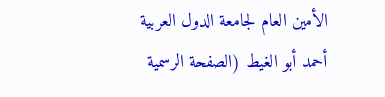الأمين العام لجامعة الدول العربية أحمد أبو الغيط (الصفحة الرسمية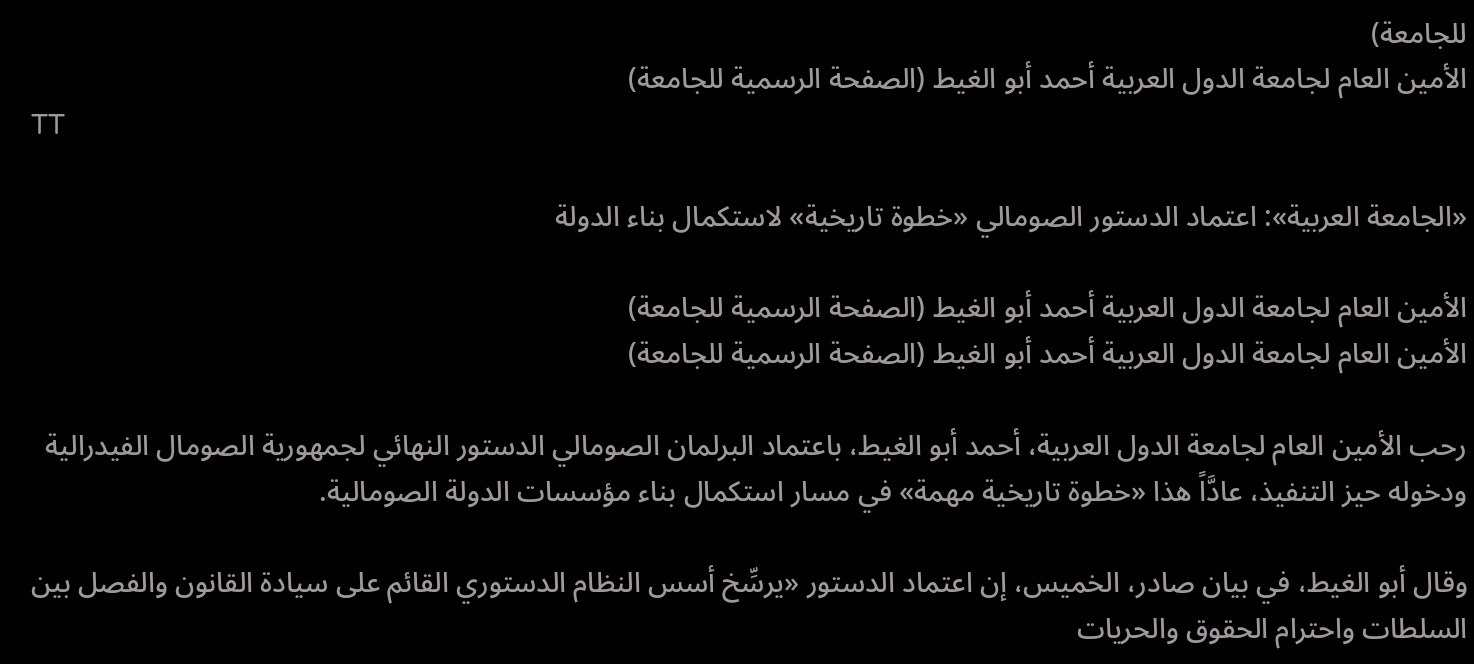للجامعة)
الأمين العام لجامعة الدول العربية أحمد أبو الغيط (الصفحة الرسمية للجامعة)
TT

«الجامعة العربية»: اعتماد الدستور الصومالي «خطوة تاريخية» لاستكمال بناء الدولة

الأمين العام لجامعة الدول العربية أحمد أبو الغيط (الصفحة الرسمية للجامعة)
الأمين العام لجامعة الدول العربية أحمد أبو الغيط (الصفحة الرسمية للجامعة)

رحب الأمين العام لجامعة الدول العربية، أحمد أبو الغيط، باعتماد البرلمان الصومالي الدستور النهائي لجمهورية الصومال الفيدرالية ودخوله حيز التنفيذ، عادَّاً هذا «خطوة تاريخية مهمة» في مسار استكمال بناء مؤسسات الدولة الصومالية.

وقال أبو الغيط، في بيان صادر، الخميس، إن اعتماد الدستور «يرسِّخ أسس النظام الدستوري القائم على سيادة القانون والفصل بين السلطات واحترام الحقوق والحريات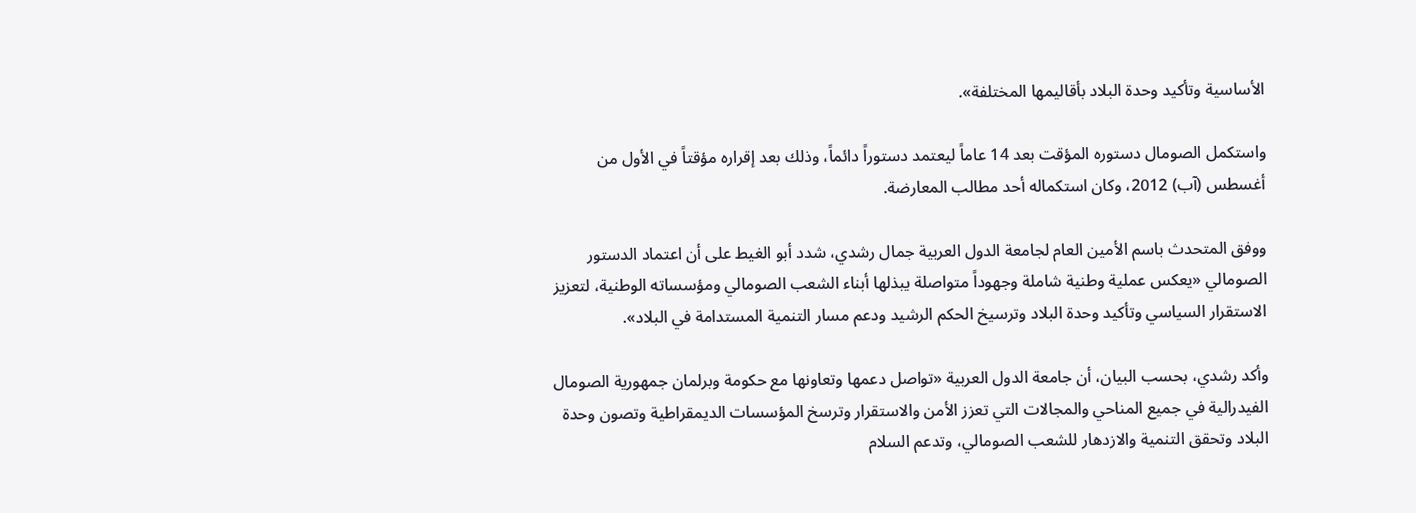الأساسية وتأكيد وحدة البلاد بأقاليمها المختلفة».

واستكمل الصومال دستوره المؤقت بعد 14 عاماً ليعتمد دستوراً دائماً، وذلك بعد إقراره مؤقتاً في الأول من أغسطس (آب) 2012، وكان استكماله أحد مطالب المعارضة.

ووفق المتحدث باسم الأمين العام لجامعة الدول العربية جمال رشدي، شدد أبو الغيط على أن اعتماد الدستور الصومالي «يعكس عملية وطنية شاملة وجهوداً متواصلة يبذلها أبناء الشعب الصومالي ومؤسساته الوطنية، لتعزيز الاستقرار السياسي وتأكيد وحدة البلاد وترسيخ الحكم الرشيد ودعم مسار التنمية المستدامة في البلاد».

وأكد رشدي، بحسب البيان، أن جامعة الدول العربية «تواصل دعمها وتعاونها مع حكومة وبرلمان جمهورية الصومال الفيدرالية في جميع المناحي والمجالات التي تعزز الأمن والاستقرار وترسخ المؤسسات الديمقراطية وتصون وحدة البلاد وتحقق التنمية والازدهار للشعب الصومالي، وتدعم السلام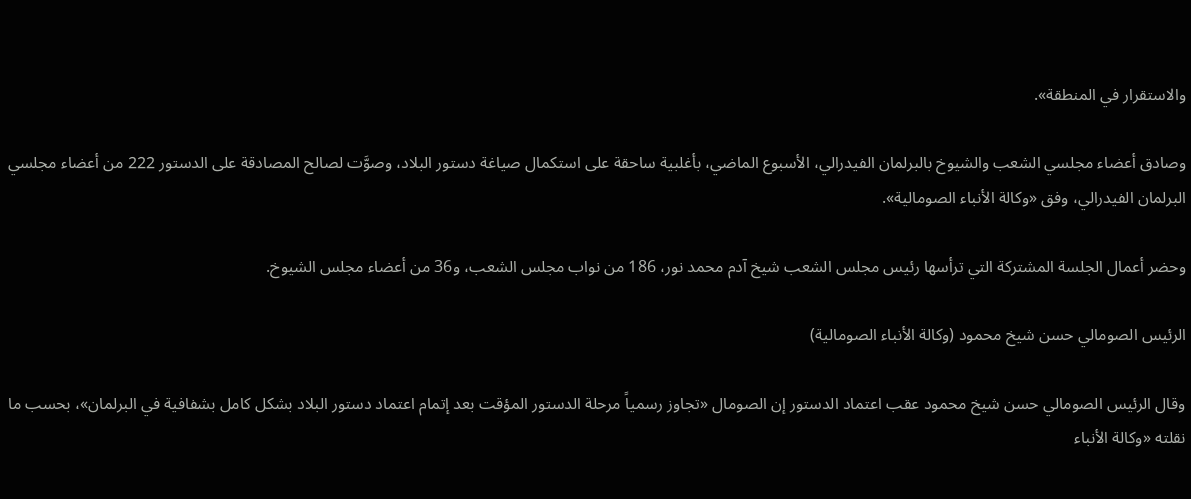والاستقرار في المنطقة».

وصادق أعضاء مجلسي الشعب والشيوخ بالبرلمان الفيدرالي، الأسبوع الماضي، بأغلبية ساحقة على استكمال صياغة دستور البلاد، وصوَّت لصالح المصادقة على الدستور 222 من أعضاء مجلسي البرلمان الفيدرالي، وفق «وكالة الأنباء الصومالية».

وحضر أعمال الجلسة المشتركة التي ترأسها رئيس مجلس الشعب شيخ آدم محمد نور، 186 من نواب مجلس الشعب، و36 من أعضاء مجلس الشيوخ.

الرئيس الصومالي حسن شيخ محمود (وكالة الأنباء الصومالية)

وقال الرئيس الصومالي حسن شيخ محمود عقب اعتماد الدستور إن الصومال «تجاوز رسمياً مرحلة الدستور المؤقت بعد إتمام اعتماد دستور البلاد بشكل كامل بشفافية في البرلمان»، بحسب ما نقلته «وكالة الأنباء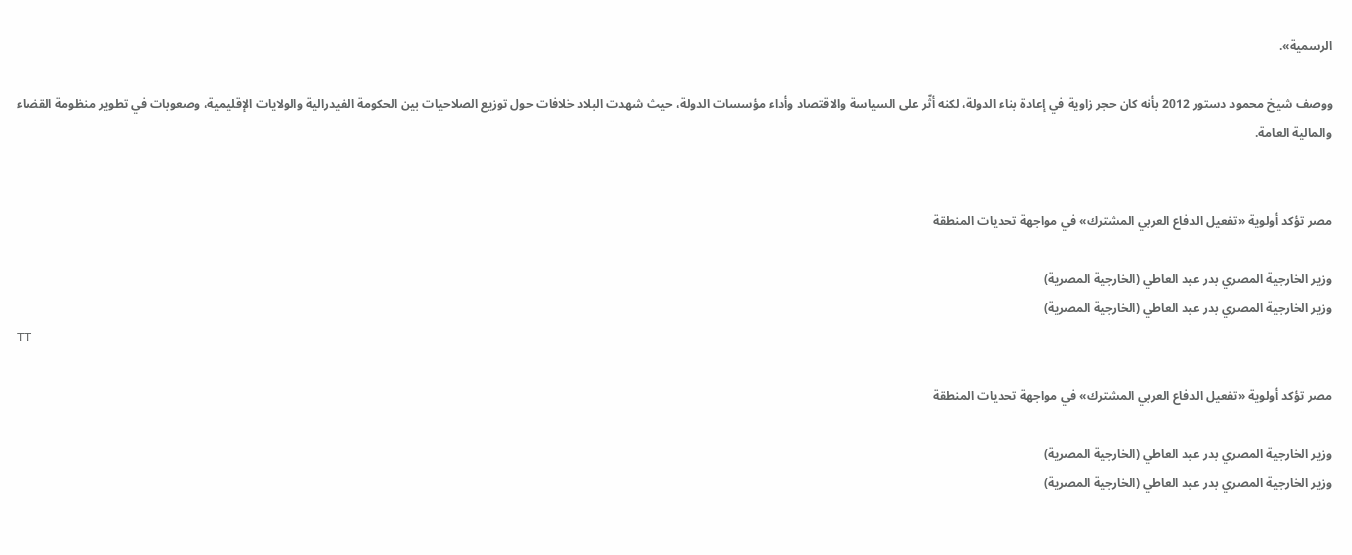الرسمية».

ووصف شيخ محمود دستور 2012 بأنه كان حجر زاوية في إعادة بناء الدولة، لكنه أثّر على السياسة والاقتصاد وأداء مؤسسات الدولة، حيث شهدت البلاد خلافات حول توزيع الصلاحيات بين الحكومة الفيدرالية والولايات الإقليمية، وصعوبات في تطوير منظومة القضاء والمالية العامة.


مصر تؤكد أولوية «تفعيل الدفاع العربي المشترك» في مواجهة تحديات المنطقة

وزير الخارجية المصري بدر عبد العاطي (الخارجية المصرية)
وزير الخارجية المصري بدر عبد العاطي (الخارجية المصرية)
TT

مصر تؤكد أولوية «تفعيل الدفاع العربي المشترك» في مواجهة تحديات المنطقة

وزير الخارجية المصري بدر عبد العاطي (الخارجية المصرية)
وزير الخارجية المصري بدر عبد العاطي (الخارجية المصرية)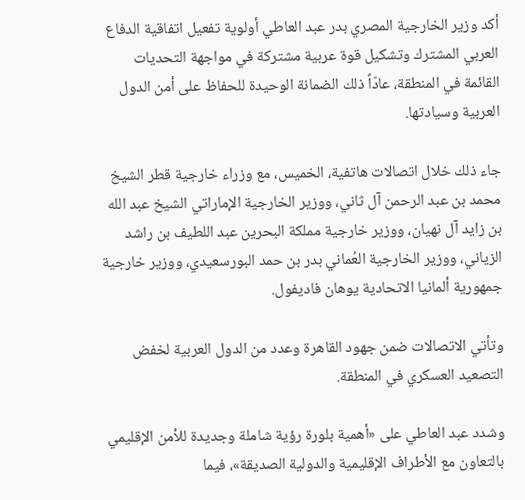أكد وزير الخارجية المصري بدر عبد العاطي أولوية تفعيل اتفاقية الدفاع العربي المشترك وتشكيل قوة عربية مشتركة في مواجهة التحديات القائمة في المنطقة، عادّاً ذلك الضمانة الوحيدة للحفاظ على أمن الدول العربية وسيادتها.

جاء ذلك خلال اتصالات هاتفية، الخميس، مع وزراء خارجية قطر الشيخ محمد بن عبد الرحمن آل ثاني، ووزير الخارجية الإماراتي الشيخ عبد الله بن زايد آل نهيان، ووزير خارجية مملكة البحرين عبد اللطيف بن راشد الزياني، ووزير الخارجية العُماني بدر بن حمد البورسعيدي، ووزير خارجية جمهورية ألمانيا الاتحادية يوهان فاديفول.

وتأتي الاتصالات ضمن جهود القاهرة وعدد من الدول العربية لخفض التصعيد العسكري في المنطقة.

وشدد عبد العاطي على «أهمية بلورة رؤية شاملة وجديدة للأمن الإقليمي بالتعاون مع الأطراف الإقليمية والدولية الصديقة»، فيما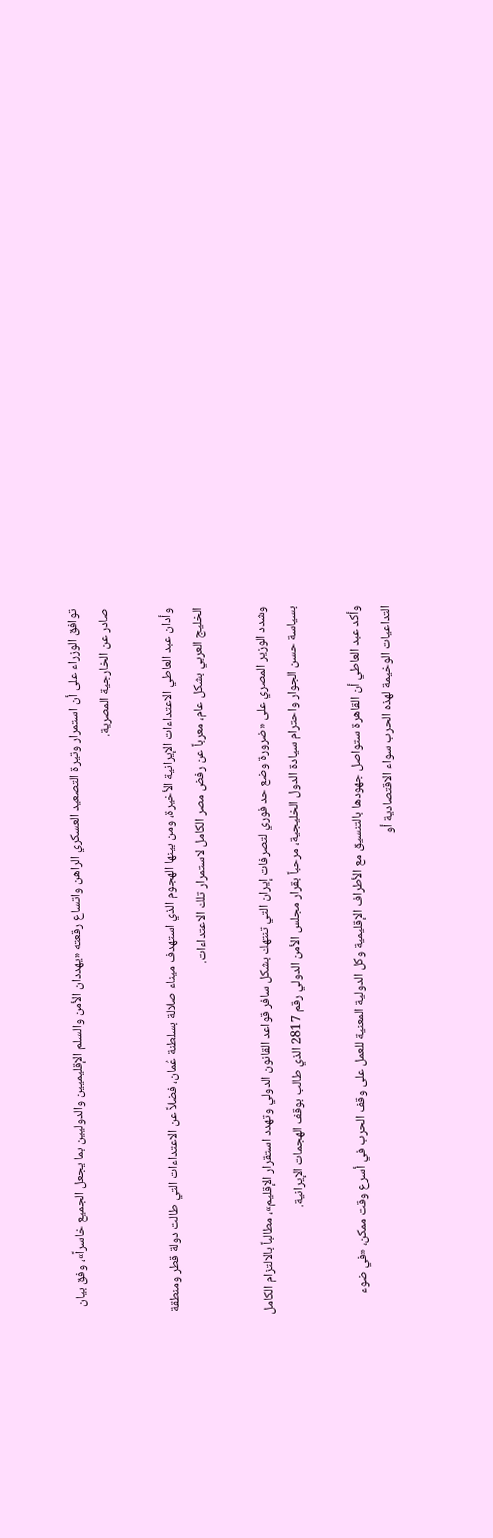توافق الوزراء على أن استمرار وتيرة التصعيد العسكري الراهن واتساع رقعته «يهددان الأمن والسلم الإقليميين والدوليين بما يجعل الجميع خاسراً»، وفق بيان صادر عن الخارجية المصرية.

وأدان عبد العاطي الاعتداءات الإيرانية الأخيرة، ومن بينها الهجوم الذي استهدف ميناء صلالة بسلطنة عُمان، فضلاً عن الاعتداءات التي طالت دولة قطر ومنطقة الخليج العربي بشكل عام، معرباً عن رفض مصر الكامل لاستمرار تلك الاعتداءات.

وشدد الوزير المصري على «ضرورة وضع حد فوري لتصرفات إيران التي تنتهك بشكل سافر قواعد القانون الدولي وتهدد استقرار الإقليم»، مطالباً بالالتزام الكامل بسياسة حسن الجوار واحترام سيادة الدول الخليجية، مرحباً بقرار مجلس الأمن الدولي رقم 2817 الذي طالب بوقف الهجمات الإيرانية.

وأكد عبد العاطي أن القاهرة ستواصل جهودها بالتنسيق مع الأطراف الإقليمية وكل الدولية المعنية للعمل على وقف الحرب في أسرع وقت ممكن، «في ضوء التداعيات الوخيمة لهذه الحرب سواء الاقتصادية أو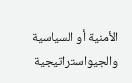الأمنية أو السياسية والجيواستراتيجية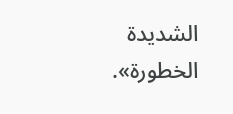الشديدة الخطورة».